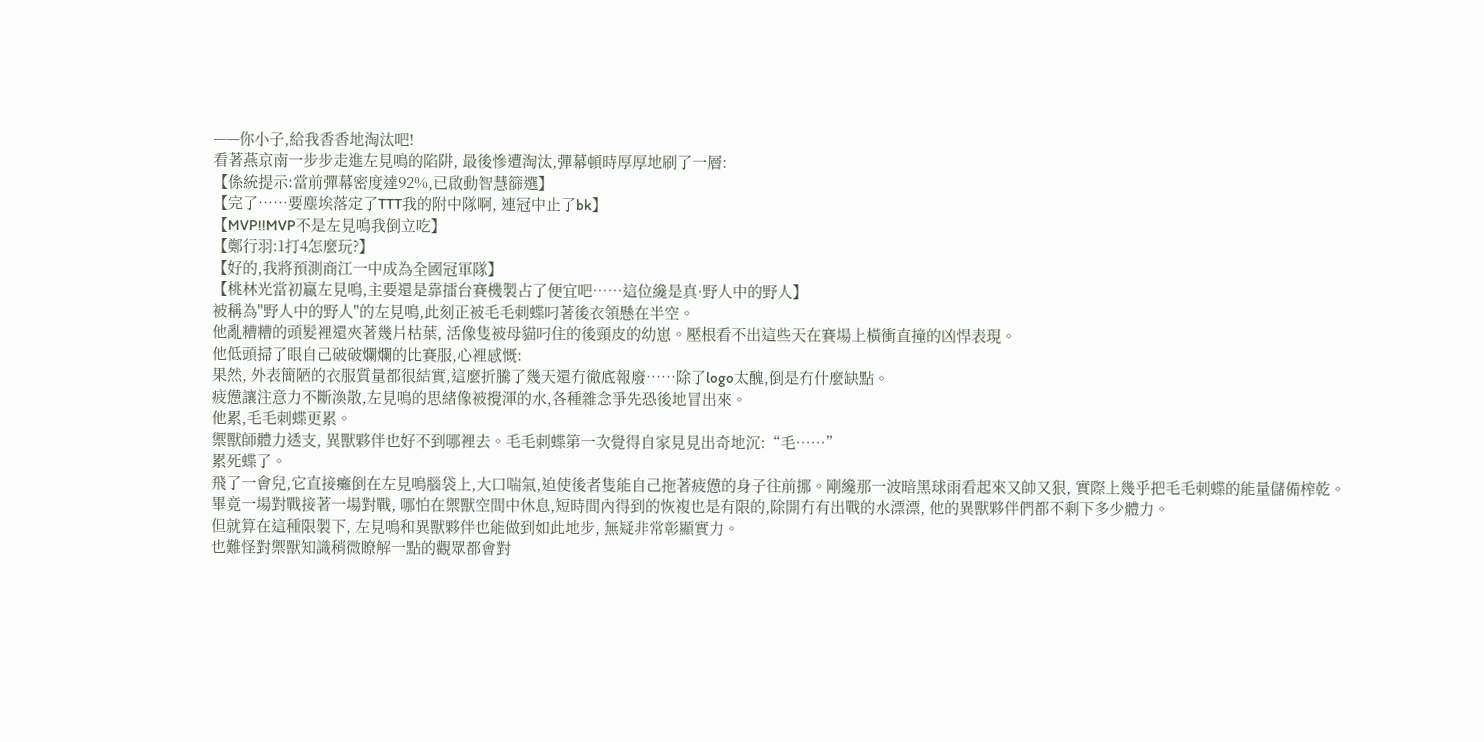——你小子,給我香香地淘汰吧!
看著燕京南一步步走進左見鳴的陷阱, 最後慘遭淘汰,彈幕頓時厚厚地刷了一層:
【係統提示:當前彈幕密度達92%,已啟動智慧篩選】
【完了……要塵埃落定了TTT我的附中隊啊, 連冠中止了bk】
【MVP!!MVP不是左見鳴我倒立吃】
【鄭行羽:1打4怎麼玩?】
【好的,我將預測商江一中成為全國冠軍隊】
【桃林光當初贏左見鳴,主要還是靠擂台賽機製占了便宜吧……這位纔是真·野人中的野人】
被稱為"野人中的野人"的左見鳴,此刻正被毛毛刺蝶叼著後衣領懸在半空。
他亂糟糟的頭髮裡還夾著幾片枯葉, 活像隻被母貓叼住的後頸皮的幼崽。壓根看不出這些天在賽場上橫衝直撞的凶悍表現。
他低頭掃了眼自己破破爛爛的比賽服,心裡感慨:
果然, 外表簡陋的衣服質量都很結實,這麼折騰了幾天還冇徹底報廢……除了logo太醜,倒是冇什麼缺點。
疲憊讓注意力不斷渙散,左見鳴的思緒像被攪渾的水,各種雜念爭先恐後地冒出來。
他累,毛毛刺蝶更累。
禦獸師體力透支, 異獸夥伴也好不到哪裡去。毛毛刺蝶第一次覺得自家見見出奇地沉:“毛……”
累死蝶了。
飛了一會兒,它直接癱倒在左見鳴腦袋上,大口喘氣,迫使後者隻能自己拖著疲憊的身子往前挪。剛纔那一波暗黑球雨看起來又帥又狠, 實際上幾乎把毛毛刺蝶的能量儲備榨乾。
畢竟一場對戰接著一場對戰, 哪怕在禦獸空間中休息,短時間內得到的恢複也是有限的,除開冇有出戰的水漂漂, 他的異獸夥伴們都不剩下多少體力。
但就算在這種限製下, 左見鳴和異獸夥伴也能做到如此地步, 無疑非常彰顯實力。
也難怪對禦獸知識稍微瞭解一點的觀眾都會對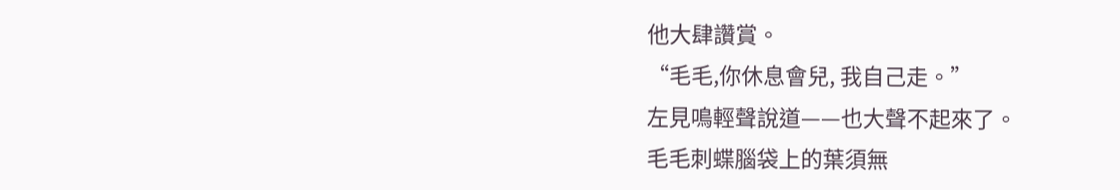他大肆讚賞。
“毛毛,你休息會兒, 我自己走。”
左見鳴輕聲說道——也大聲不起來了。
毛毛刺蝶腦袋上的葉須無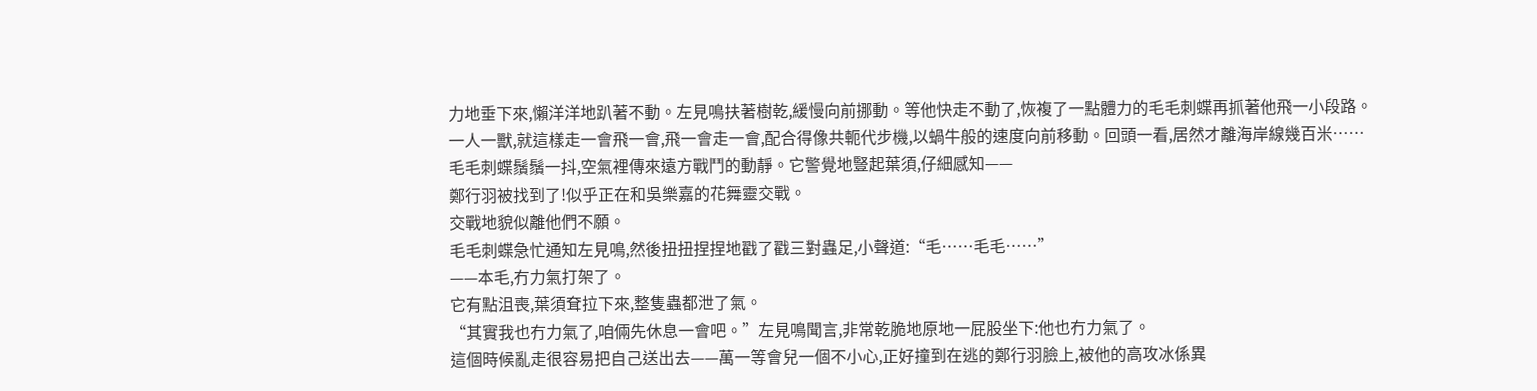力地垂下來,懶洋洋地趴著不動。左見鳴扶著樹乾,緩慢向前挪動。等他快走不動了,恢複了一點體力的毛毛刺蝶再抓著他飛一小段路。
一人一獸,就這樣走一會飛一會,飛一會走一會,配合得像共軛代步機,以蝸牛般的速度向前移動。回頭一看,居然才離海岸線幾百米……
毛毛刺蝶鬚鬚一抖,空氣裡傳來遠方戰鬥的動靜。它警覺地豎起葉須,仔細感知——
鄭行羽被找到了!似乎正在和吳樂嘉的花舞靈交戰。
交戰地貌似離他們不願。
毛毛刺蝶急忙通知左見鳴,然後扭扭捏捏地戳了戳三對蟲足,小聲道:“毛……毛毛……”
——本毛,冇力氣打架了。
它有點沮喪,葉須耷拉下來,整隻蟲都泄了氣。
“其實我也冇力氣了,咱倆先休息一會吧。”左見鳴聞言,非常乾脆地原地一屁股坐下:他也冇力氣了。
這個時候亂走很容易把自己送出去——萬一等會兒一個不小心,正好撞到在逃的鄭行羽臉上,被他的高攻冰係異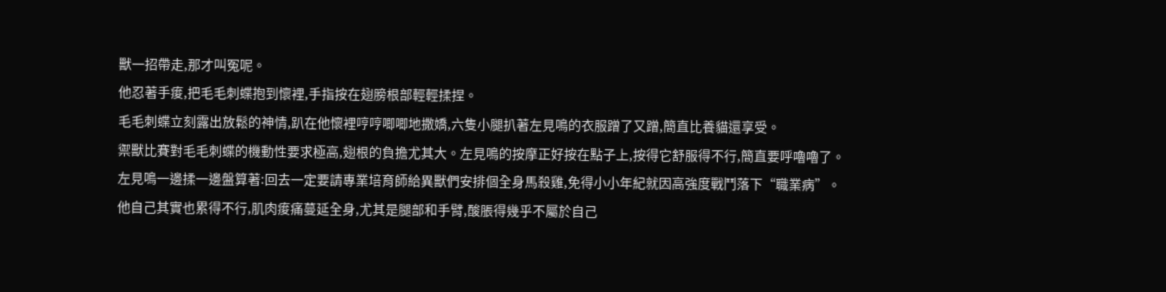獸一招帶走,那才叫冤呢。
他忍著手痠,把毛毛刺蝶抱到懷裡,手指按在翅膀根部輕輕揉捏。
毛毛刺蝶立刻露出放鬆的神情,趴在他懷裡哼哼唧唧地撒嬌,六隻小腿扒著左見鳴的衣服蹭了又蹭,簡直比養貓還享受。
禦獸比賽對毛毛刺蝶的機動性要求極高,翅根的負擔尤其大。左見鳴的按摩正好按在點子上,按得它舒服得不行,簡直要呼嚕嚕了。
左見鳴一邊揉一邊盤算著:回去一定要請專業培育師給異獸們安排個全身馬殺雞,免得小小年紀就因高強度戰鬥落下“職業病”。
他自己其實也累得不行,肌肉痠痛蔓延全身,尤其是腿部和手臂,酸脹得幾乎不屬於自己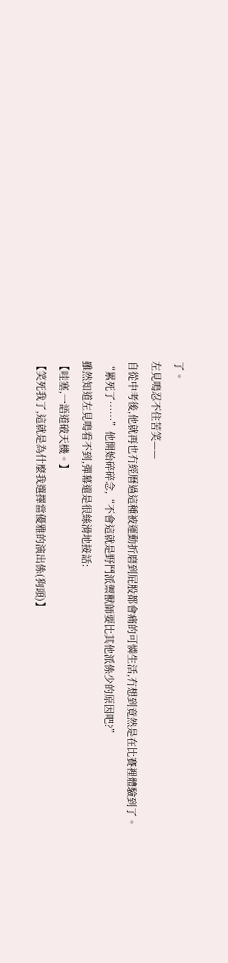了。
左見鳴忍不住苦笑——
自從中考後,他就再也冇經曆過這種被運動折磨到屁股都會痛的可憐生活,冇想到竟然是在比賽裡體驗到了。
“累死了……”他開始碎碎念,“不會這就是野鬥派禦獸師要比其他派係少的原因吧?”
雖然知道左見鳴看不到,彈幕還是很絲滑地接話:
【哇塞,一語道破天機。】
【笑死我了,這就是為什麼我選擇當優雅的演出係(狗頭)】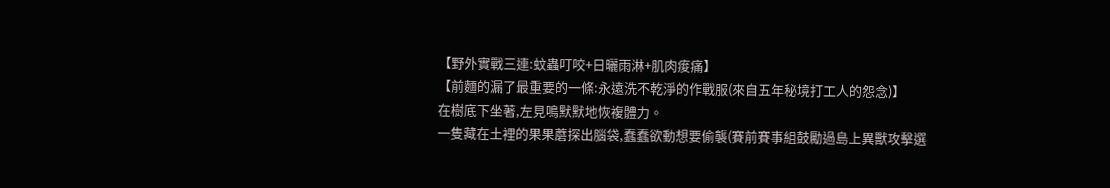【野外實戰三連:蚊蟲叮咬+日曬雨淋+肌肉痠痛】
【前麵的漏了最重要的一條:永遠洗不乾淨的作戰服(來自五年秘境打工人的怨念)】
在樹底下坐著,左見鳴默默地恢複體力。
一隻藏在土裡的果果蘑探出腦袋,蠢蠢欲動想要偷襲(賽前賽事組鼓勵過島上異獸攻擊選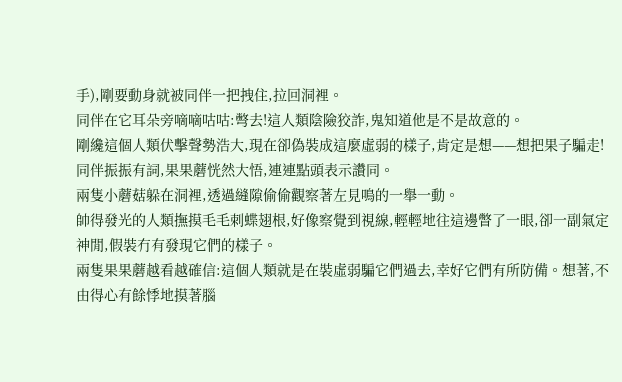手),剛要動身就被同伴一把拽住,拉回洞裡。
同伴在它耳朵旁嘀嘀咕咕:彆去!這人類陰險狡詐,鬼知道他是不是故意的。
剛纔這個人類伏擊聲勢浩大,現在卻偽裝成這麼虛弱的樣子,肯定是想——想把果子騙走!同伴振振有詞,果果蘑恍然大悟,連連點頭表示讚同。
兩隻小蘑菇躲在洞裡,透過縫隙偷偷觀察著左見鳴的一舉一動。
帥得發光的人類撫摸毛毛刺蝶翅根,好像察覺到視線,輕輕地往這邊瞥了一眼,卻一副氣定神閒,假裝冇有發現它們的樣子。
兩隻果果蘑越看越確信:這個人類就是在裝虛弱騙它們過去,幸好它們有所防備。想著,不由得心有餘悸地摸著腦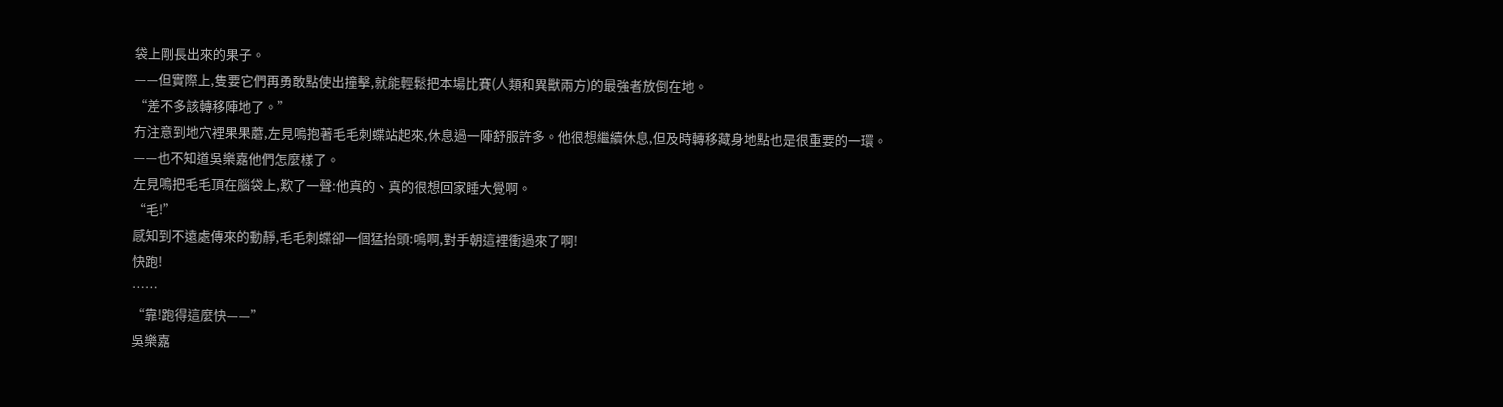袋上剛長出來的果子。
——但實際上,隻要它們再勇敢點使出撞擊,就能輕鬆把本場比賽(人類和異獸兩方)的最強者放倒在地。
“差不多該轉移陣地了。”
冇注意到地穴裡果果蘑,左見鳴抱著毛毛刺蝶站起來,休息過一陣舒服許多。他很想繼續休息,但及時轉移藏身地點也是很重要的一環。
——也不知道吳樂嘉他們怎麼樣了。
左見鳴把毛毛頂在腦袋上,歎了一聲:他真的、真的很想回家睡大覺啊。
“毛!”
感知到不遠處傳來的動靜,毛毛刺蝶卻一個猛抬頭:嗚啊,對手朝這裡衝過來了啊!
快跑!
……
“靠!跑得這麼快——”
吳樂嘉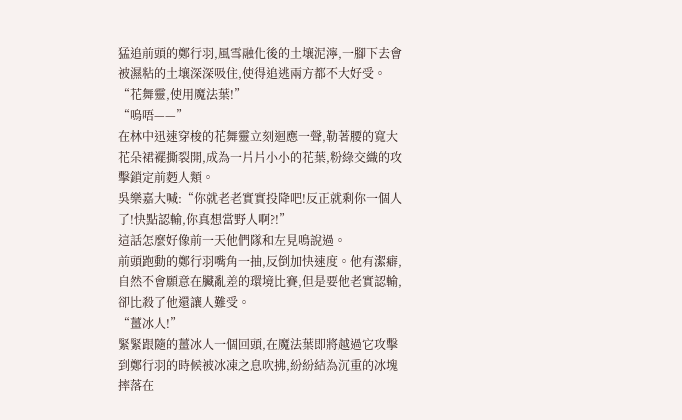猛追前頭的鄭行羽,風雪融化後的土壤泥濘,一腳下去會被濕粘的土壤深深吸住,使得追逃兩方都不大好受。
“花舞靈,使用魔法葉!”
“嗚唔——”
在林中迅速穿梭的花舞靈立刻迴應一聲,勒著腰的寬大花朵裙襬撕裂開,成為一片片小小的花葉,粉綠交織的攻擊鎖定前麪人類。
吳樂嘉大喊:“你就老老實實投降吧!反正就剩你一個人了!快點認輸,你真想當野人啊?!”
這話怎麼好像前一天他們隊和左見鳴說過。
前頭跑動的鄭行羽嘴角一抽,反倒加快速度。他有潔癖,自然不會願意在臟亂差的環境比賽,但是要他老實認輸,卻比殺了他還讓人難受。
“薑冰人!”
緊緊跟隨的薑冰人一個回頭,在魔法葉即將越過它攻擊到鄭行羽的時候被冰凍之息吹拂,紛紛結為沉重的冰塊摔落在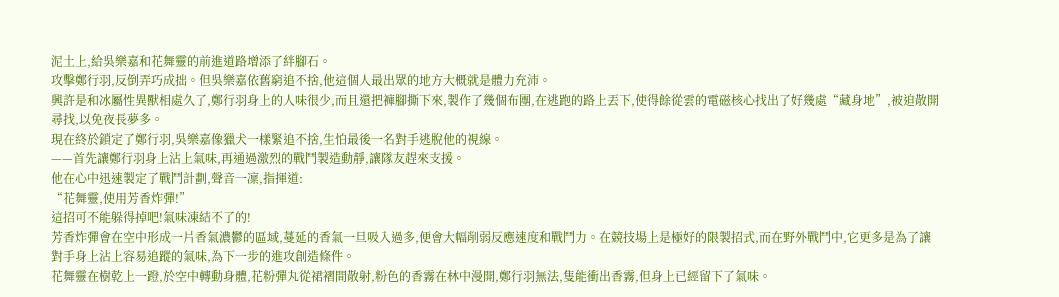泥土上,給吳樂嘉和花舞靈的前進道路增添了絆腳石。
攻擊鄭行羽,反倒弄巧成拙。但吳樂嘉依舊窮追不捨,他這個人最出眾的地方大概就是體力充沛。
興許是和冰屬性異獸相處久了,鄭行羽身上的人味很少,而且還把褲腳撕下來,製作了幾個布團,在逃跑的路上丟下,使得餘從雲的電磁核心找出了好幾處“藏身地”,被迫散開尋找,以免夜長夢多。
現在終於鎖定了鄭行羽,吳樂嘉像獵犬一樣緊追不捨,生怕最後一名對手逃脫他的視線。
——首先讓鄭行羽身上沾上氣味,再通過激烈的戰鬥製造動靜,讓隊友趕來支援。
他在心中迅速製定了戰鬥計劃,聲音一凜,指揮道:
“花舞靈,使用芳香炸彈!”
這招可不能躲得掉吧!氣味凍結不了的!
芳香炸彈會在空中形成一片香氣濃鬱的區域,蔓延的香氣一旦吸入過多,便會大幅削弱反應速度和戰鬥力。在競技場上是極好的限製招式,而在野外戰鬥中,它更多是為了讓對手身上沾上容易追蹤的氣味,為下一步的進攻創造條件。
花舞靈在樹乾上一蹬,於空中轉動身體,花粉彈丸從裙褶間散射,粉色的香霧在林中漫開,鄭行羽無法,隻能衝出香霧,但身上已經留下了氣味。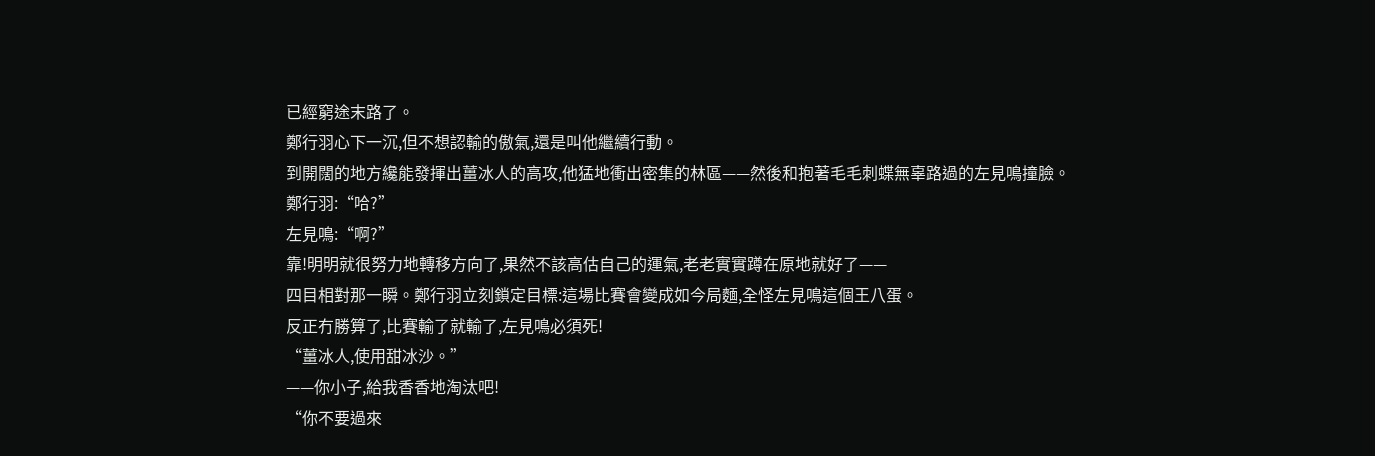已經窮途末路了。
鄭行羽心下一沉,但不想認輸的傲氣,還是叫他繼續行動。
到開闊的地方纔能發揮出薑冰人的高攻,他猛地衝出密集的林區——然後和抱著毛毛刺蝶無辜路過的左見鳴撞臉。
鄭行羽:“哈?”
左見鳴:“啊?”
靠!明明就很努力地轉移方向了,果然不該高估自己的運氣,老老實實蹲在原地就好了——
四目相對那一瞬。鄭行羽立刻鎖定目標:這場比賽會變成如今局麵,全怪左見鳴這個王八蛋。
反正冇勝算了,比賽輸了就輸了,左見鳴必須死!
“薑冰人,使用甜冰沙。”
——你小子,給我香香地淘汰吧!
“你不要過來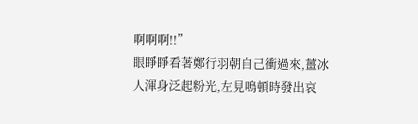啊啊啊!!”
眼睜睜看著鄭行羽朝自己衝過來,薑冰人渾身泛起粉光,左見鳴頓時發出哀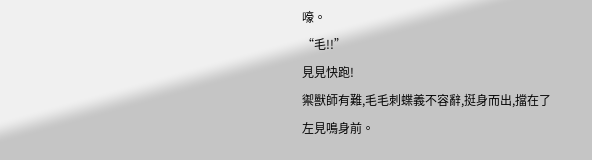嚎。
“毛!!”
見見快跑!
禦獸師有難,毛毛刺蝶義不容辭,挺身而出,擋在了左見鳴身前。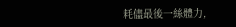耗儘最後一絲體力,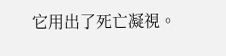它用出了死亡凝視。